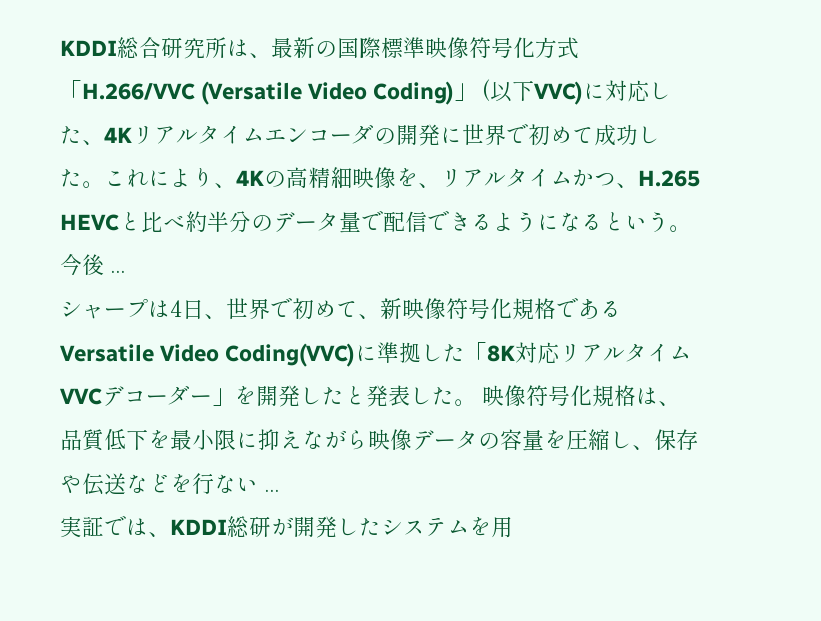KDDI総合研究所は、最新の国際標準映像符号化方式「H.266/VVC (Versatile Video Coding)」 (以下VVC)に対応した、4Kリアルタイムエンコーダの開発に世界で初めて成功した。これにより、4Kの高精細映像を、リアルタイムかつ、H.265 HEVCと比べ約半分のデータ量で配信できるようになるという。今後 ...
シャープは4日、世界で初めて、新映像符号化規格であるVersatile Video Coding(VVC)に準拠した「8K対応リアルタイムVVCデコーダー」を開発したと発表した。 映像符号化規格は、品質低下を最小限に抑えながら映像データの容量を圧縮し、保存や伝送などを行ない ...
実証では、KDDI総研が開発したシステムを用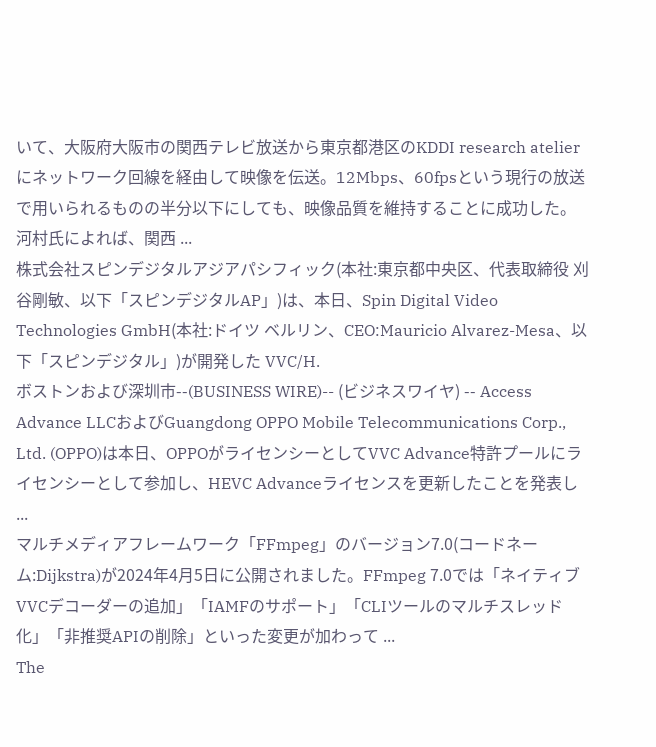いて、大阪府大阪市の関西テレビ放送から東京都港区のKDDI research atelierにネットワーク回線を経由して映像を伝送。12Mbps、60fpsという現行の放送で用いられるものの半分以下にしても、映像品質を維持することに成功した。 河村氏によれば、関西 ...
株式会社スピンデジタルアジアパシフィック(本社:東京都中央区、代表取締役 刈谷剛敏、以下「スピンデジタルAP」)は、本日、Spin Digital Video Technologies GmbH(本社:ドイツ ベルリン、CEO:Mauricio Alvarez-Mesa、以下「スピンデジタル」)が開発した VVC/H.
ボストンおよび深圳市--(BUSINESS WIRE)-- (ビジネスワイヤ) -- Access Advance LLCおよびGuangdong OPPO Mobile Telecommunications Corp., Ltd. (OPPO)は本日、OPPOがライセンシーとしてVVC Advance特許プールにライセンシーとして参加し、HEVC Advanceライセンスを更新したことを発表し ...
マルチメディアフレームワーク「FFmpeg」のバージョン7.0(コードネーム:Dijkstra)が2024年4月5日に公開されました。FFmpeg 7.0では「ネイティブVVCデコーダーの追加」「IAMFのサポート」「CLIツールのマルチスレッド化」「非推奨APIの削除」といった変更が加わって ...
The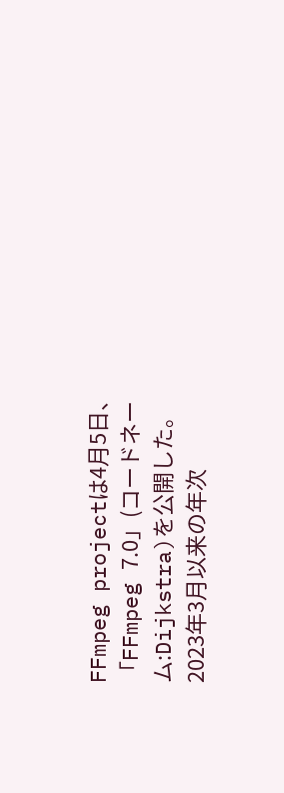FFmpeg projectは4月5日、「FFmpeg 7.0」(コードネーム:Dijkstra)を公開した。2023年3月以来の年次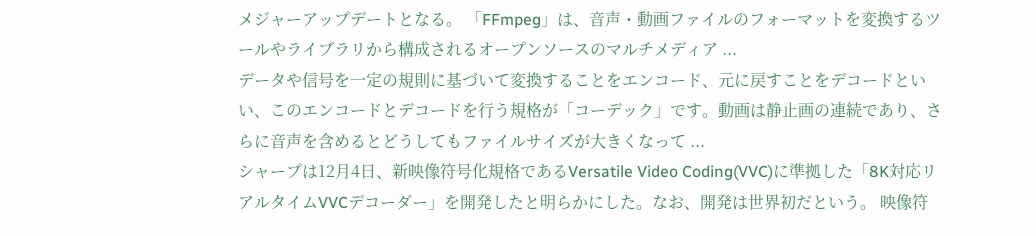メジャーアップデートとなる。 「FFmpeg」は、音声・動画ファイルのフォーマットを変換するツールやライブラリから構成されるオープンソースのマルチメディア ...
データや信号を一定の規則に基づいて変換することをエンコード、元に戻すことをデコードといい、このエンコードとデコードを行う規格が「コーデック」です。動画は静止画の連続であり、さらに音声を含めるとどうしてもファイルサイズが大きくなって ...
シャープは12月4日、新映像符号化規格であるVersatile Video Coding(VVC)に準拠した「8K対応リアルタイムVVCデコーダー」を開発したと明らかにした。なお、開発は世界初だという。 映像符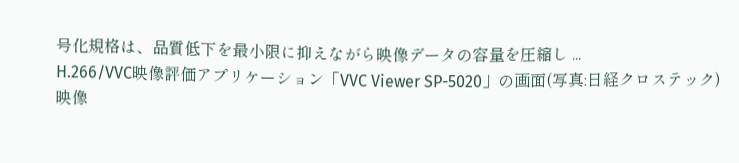号化規格は、品質低下を最小限に抑えながら映像データの容量を圧縮し ...
H.266/VVC映像評価アプリケーション「VVC Viewer SP-5020」の画面(写真:日経クロステック) 映像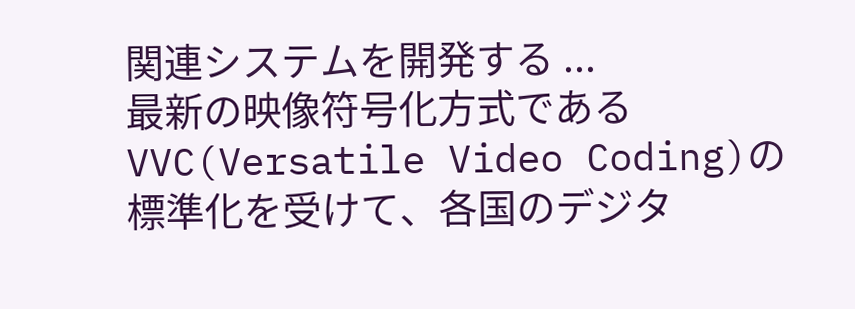関連システムを開発する ...
最新の映像符号化方式であるVVC(Versatile Video Coding)の標準化を受けて、各国のデジタ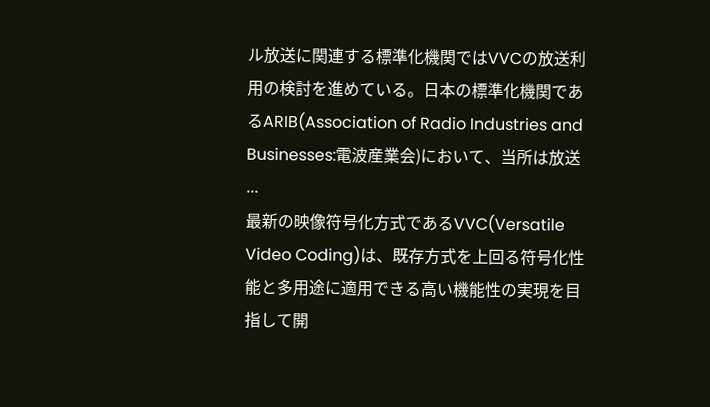ル放送に関連する標準化機関ではVVCの放送利用の検討を進めている。日本の標準化機関であるARIB(Association of Radio Industries and Businesses:電波産業会)において、当所は放送 ...
最新の映像符号化方式であるVVC(Versatile Video Coding)は、既存方式を上回る符号化性能と多用途に適用できる高い機能性の実現を目指して開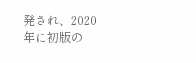発され、2020年に初版の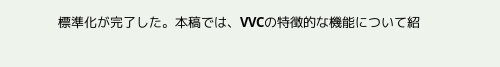標準化が完了した。本稿では、VVCの特徴的な機能について紹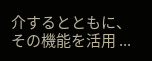介するとともに、その機能を活用 ...